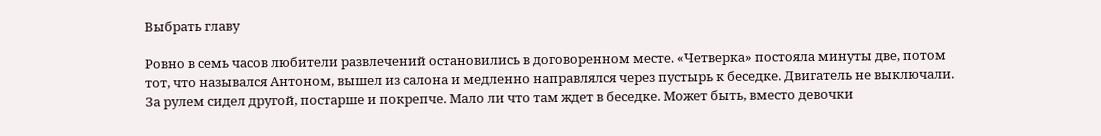Выбрать главу

Ровно в семь часов любители развлечений остановились в договоренном месте. «Четверка» постояла минуты две, потом тот, что назывался Антоном, вышел из салона и медленно направлялся через пустырь к беседке. Двигатель не выключали. За рулем сидел другой, постарше и покрепче. Мало ли что там ждет в беседке. Может быть, вместо девочки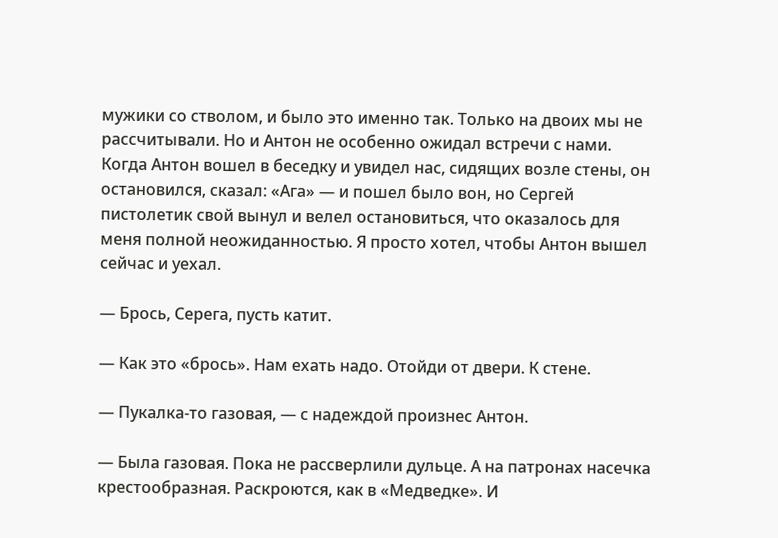мужики со стволом, и было это именно так. Только на двоих мы не рассчитывали. Но и Антон не особенно ожидал встречи с нами. Когда Антон вошел в беседку и увидел нас, сидящих возле стены, он остановился, сказал: «Ага» — и пошел было вон, но Сергей пистолетик свой вынул и велел остановиться, что оказалось для меня полной неожиданностью. Я просто хотел, чтобы Антон вышел сейчас и уехал.

— Брось, Серега, пусть катит.

— Как это «брось». Нам ехать надо. Отойди от двери. К стене.

— Пукалка-то газовая, — с надеждой произнес Антон.

— Была газовая. Пока не рассверлили дульце. А на патронах насечка крестообразная. Раскроются, как в «Медведке». И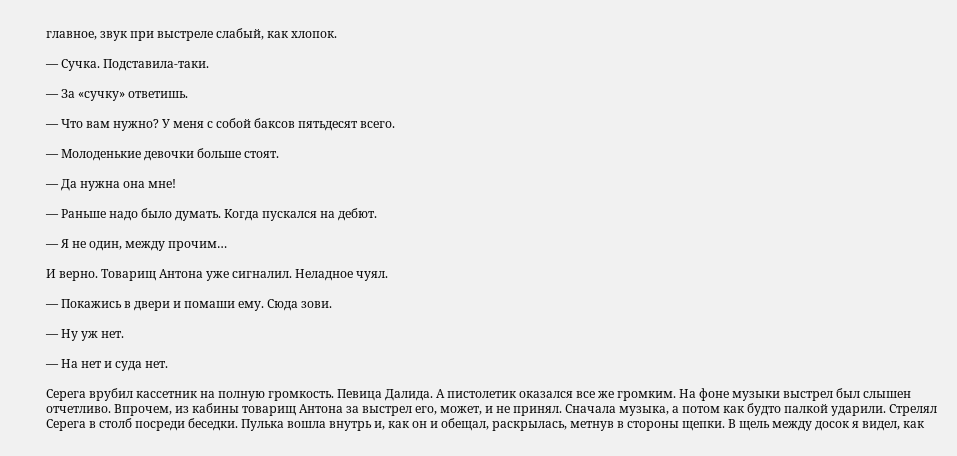главное, звук при выстреле слабый, как хлопок.

— Сучка. Подставила-таки.

— За «сучку» ответишь.

— Что вам нужно? У меня с собой баксов пятьдесят всего.

— Молоденькие девочки больше стоят.

— Да нужна она мне!

— Раньше надо было думать. Когда пускался на дебют.

— Я не один, между прочим…

И верно. Товарищ Антона уже сигналил. Неладное чуял.

— Покажись в двери и помаши ему. Сюда зови.

— Ну уж нет.

— На нет и суда нет.

Серега врубил кассетник на полную громкость. Певица Далида. А пистолетик оказался все же громким. На фоне музыки выстрел был слышен отчетливо. Впрочем, из кабины товарищ Антона за выстрел его, может, и не принял. Сначала музыка, а потом как будто палкой ударили. Стрелял Серега в столб посреди беседки. Пулька вошла внутрь и, как он и обещал, раскрылась, метнув в стороны щепки. В щель между досок я видел, как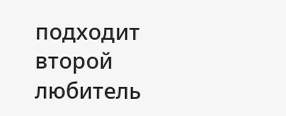подходит второй любитель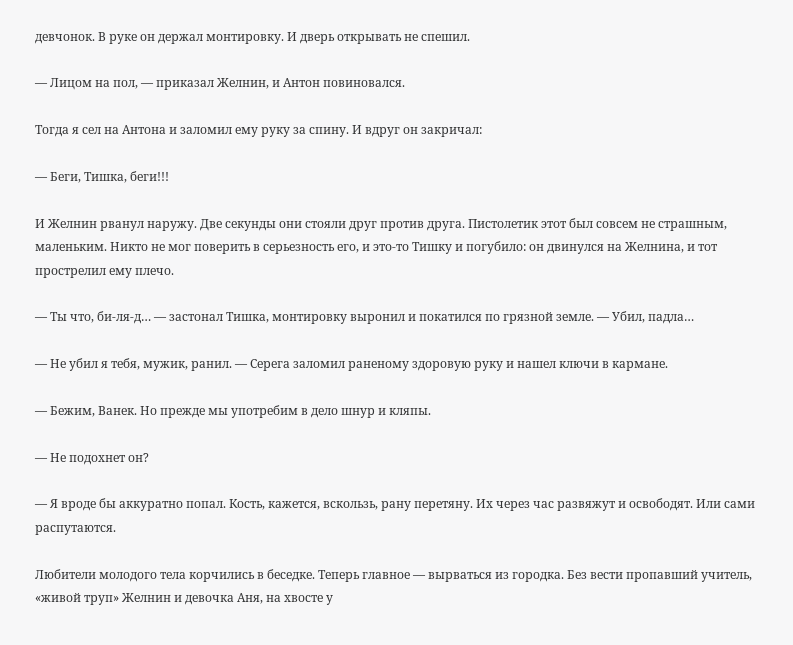девчонок. В руке он держал монтировку. И дверь открывать не спешил.

— Лицом на пол, — приказал Желнин, и Антон повиновался.

Тогда я сел на Антона и заломил ему руку за спину. И вдруг он закричал:

— Беги, Тишка, беги!!!

И Желнин рванул наружу. Две секунды они стояли друг против друга. Пистолетик этот был совсем не страшным, маленьким. Никто не мог поверить в серьезность его, и это-то Тишку и погубило: он двинулся на Желнина, и тот прострелил ему плечо.

— Ты что, би-ля-д… — застонал Тишка, монтировку выронил и покатился по грязной земле. — Убил, падла…

— Не убил я тебя, мужик, ранил. — Серега заломил раненому здоровую руку и нашел ключи в кармане.

— Бежим, Ванек. Но прежде мы употребим в дело шнур и кляпы.

— Не подохнет он?

— Я вроде бы аккуратно попал. Кость, кажется, вскользь, рану перетяну. Их через час развяжут и освободят. Или сами распутаются.

Любители молодого тела корчились в беседке. Теперь главное — вырваться из городка. Без вести пропавший учитель, «живой труп» Желнин и девочка Аня, на хвосте у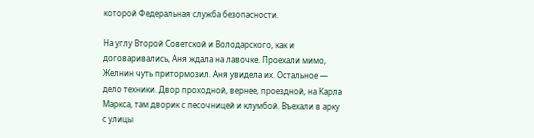которой Федеральная служба безопасности.

На углу Второй Советской и Володарского, как и договаривались, Аня ждала на лавочке. Проехали мимо, Желнин чуть притормозил. Аня увидела их. Остальное — дело техники. Двор проходной, вернее, проездной, на Карла Маркса, там дворик с песочницей и клумбой. Въехали в арку с улицы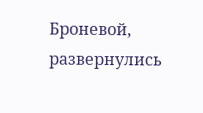Броневой, развернулись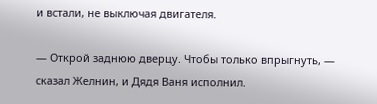и встали, не выключая двигателя.

— Открой заднюю дверцу. Чтобы только впрыгнуть, — сказал Желнин, и Дядя Ваня исполнил.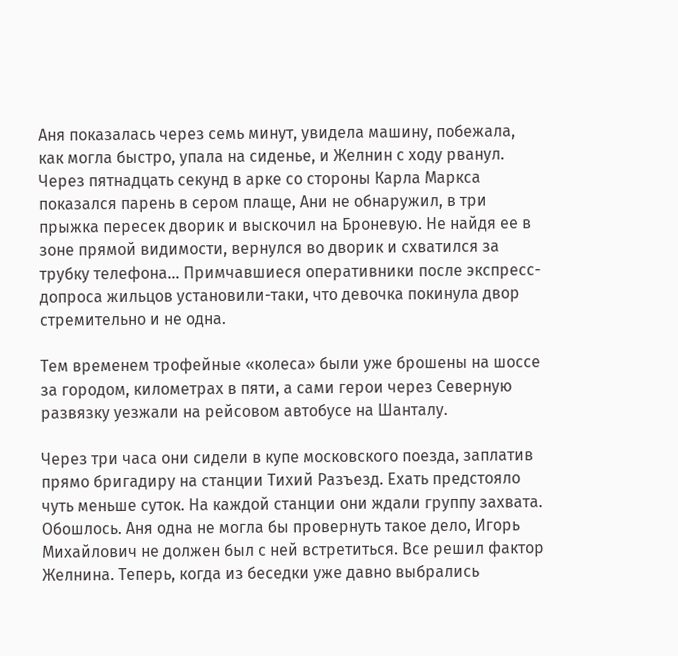Аня показалась через семь минут, увидела машину, побежала, как могла быстро, упала на сиденье, и Желнин с ходу рванул. Через пятнадцать секунд в арке со стороны Карла Маркса показался парень в сером плаще, Ани не обнаружил, в три прыжка пересек дворик и выскочил на Броневую. Не найдя ее в зоне прямой видимости, вернулся во дворик и схватился за трубку телефона… Примчавшиеся оперативники после экспресс-допроса жильцов установили-таки, что девочка покинула двор стремительно и не одна.

Тем временем трофейные «колеса» были уже брошены на шоссе за городом, километрах в пяти, а сами герои через Северную развязку уезжали на рейсовом автобусе на Шанталу.

Через три часа они сидели в купе московского поезда, заплатив прямо бригадиру на станции Тихий Разъезд. Ехать предстояло чуть меньше суток. На каждой станции они ждали группу захвата. Обошлось. Аня одна не могла бы провернуть такое дело, Игорь Михайлович не должен был с ней встретиться. Все решил фактор Желнина. Теперь, когда из беседки уже давно выбрались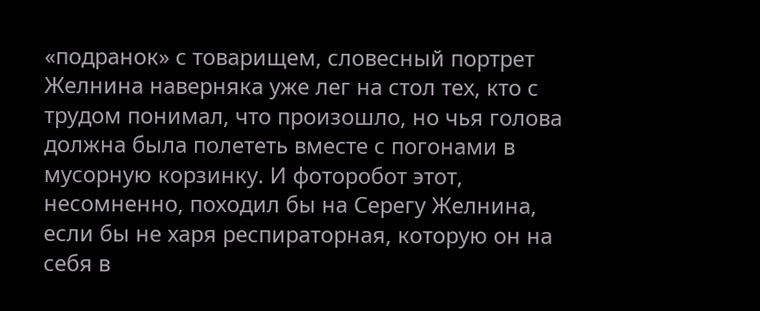«подранок» с товарищем, словесный портрет Желнина наверняка уже лег на стол тех, кто с трудом понимал, что произошло, но чья голова должна была полететь вместе с погонами в мусорную корзинку. И фоторобот этот, несомненно, походил бы на Серегу Желнина, если бы не харя респираторная, которую он на себя в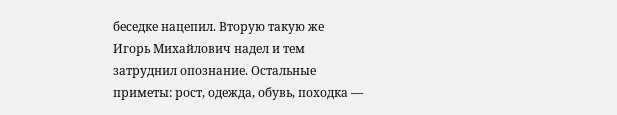беседке нацепил. Вторую такую же Игорь Михайлович надел и тем затруднил опознание. Остальные приметы: рост, одежда, обувь, походка —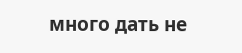много дать не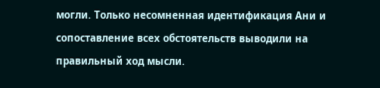могли. Только несомненная идентификация Ани и сопоставление всех обстоятельств выводили на правильный ход мысли.